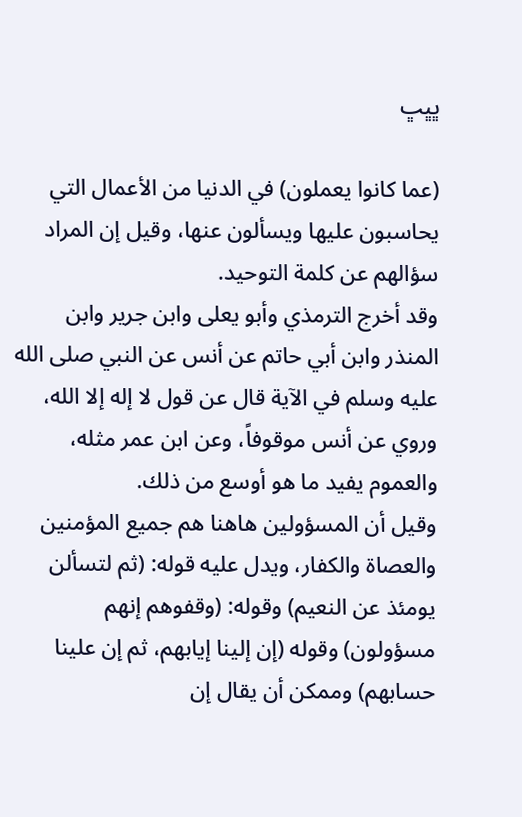ڀڀڀ

(عما كانوا يعملون) في الدنيا من الأعمال التي يحاسبون عليها ويسألون عنها، وقيل إن المراد سؤالهم عن كلمة التوحيد.
وقد أخرج الترمذي وأبو يعلى وابن جرير وابن المنذر وابن أبي حاتم عن أنس عن النبي صلى الله عليه وسلم في الآية قال عن قول لا إله إلا الله، وروي عن أنس موقوفاً، وعن ابن عمر مثله، والعموم يفيد ما هو أوسع من ذلك.
وقيل أن المسؤولين هاهنا هم جميع المؤمنين والعصاة والكفار، ويدل عليه قوله: (ثم لتسألن يومئذ عن النعيم) وقوله: (وقفوهم إنهم مسؤولون) وقوله (إن إلينا إيابهم، ثم إن علينا حسابهم) وممكن أن يقال إن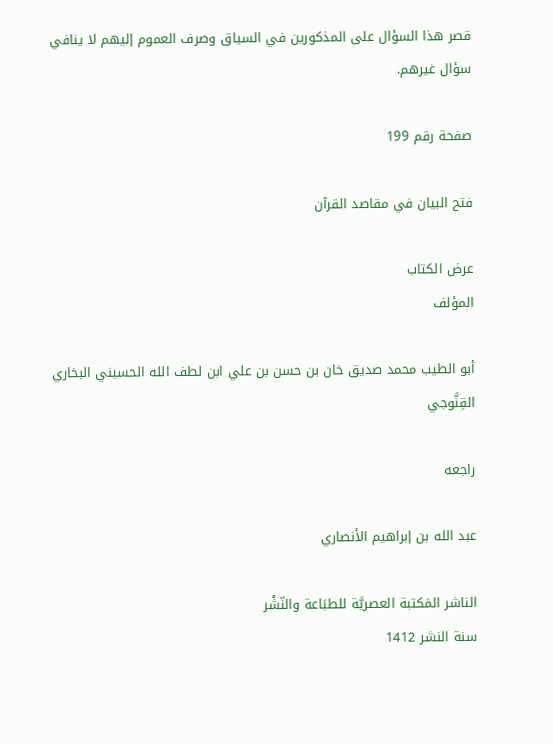قصر هذا السؤال على المذكورين في السياق وصرف العموم إليهم لا ينافي سؤال غيرهم.

صفحة رقم 199

فتح البيان في مقاصد القرآن

عرض الكتاب
المؤلف

أبو الطيب محمد صديق خان بن حسن بن علي ابن لطف الله الحسيني البخاري القِنَّوجي

راجعه

عبد الله بن إبراهيم الأنصاري

الناشر المَكتبة العصريَّة للطبَاعة والنّشْر
سنة النشر 1412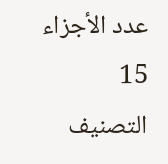عدد الأجزاء 15
التصنيف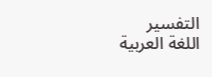التفسير
اللغة العربية